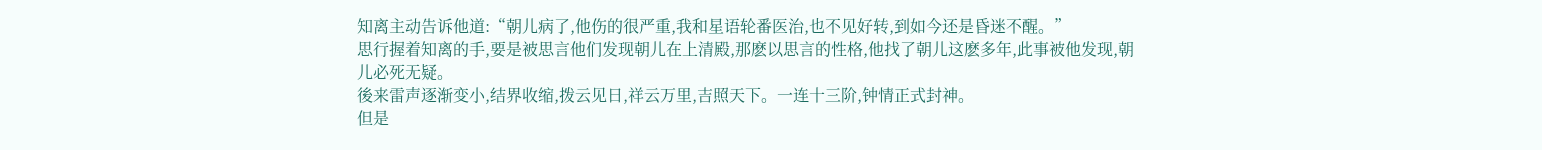知离主动告诉他道:“朝儿病了,他伤的很严重,我和星语轮番医治,也不见好转,到如今还是昏迷不醒。”
思行握着知离的手,要是被思言他们发现朝儿在上清殿,那麽以思言的性格,他找了朝儿这麽多年,此事被他发现,朝儿必死无疑。
後来雷声逐渐变小,结界收缩,拨云见日,祥云万里,吉照天下。一连十三阶,钟情正式封神。
但是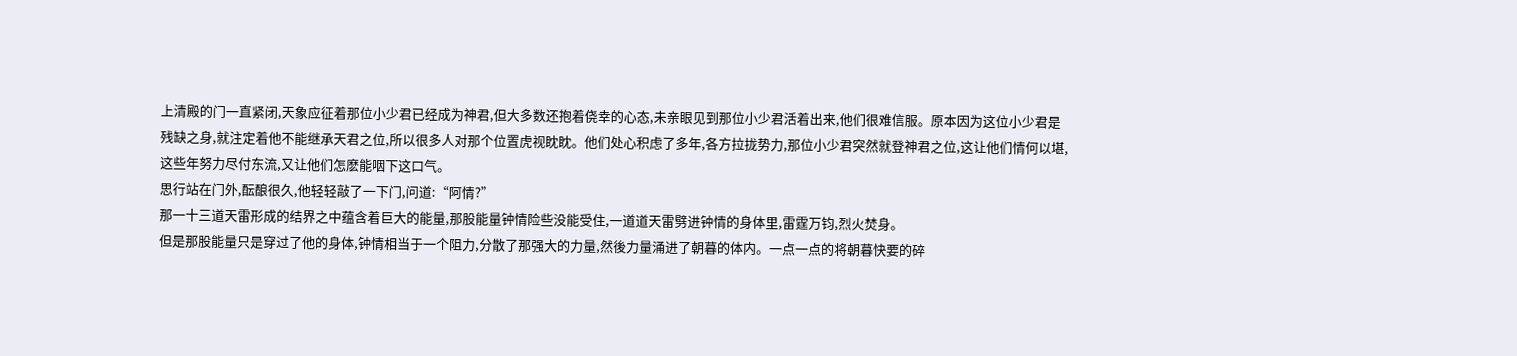上清殿的门一直紧闭,天象应征着那位小少君已经成为神君,但大多数还抱着侥幸的心态,未亲眼见到那位小少君活着出来,他们很难信服。原本因为这位小少君是残缺之身,就注定着他不能继承天君之位,所以很多人对那个位置虎视眈眈。他们处心积虑了多年,各方拉拢势力,那位小少君突然就登神君之位,这让他们情何以堪,这些年努力尽付东流,又让他们怎麽能咽下这口气。
思行站在门外,酝酿很久,他轻轻敲了一下门,问道:“阿情?”
那一十三道天雷形成的结界之中蕴含着巨大的能量,那股能量钟情险些没能受住,一道道天雷劈进钟情的身体里,雷霆万钧,烈火焚身。
但是那股能量只是穿过了他的身体,钟情相当于一个阻力,分散了那强大的力量,然後力量涌进了朝暮的体内。一点一点的将朝暮快要的碎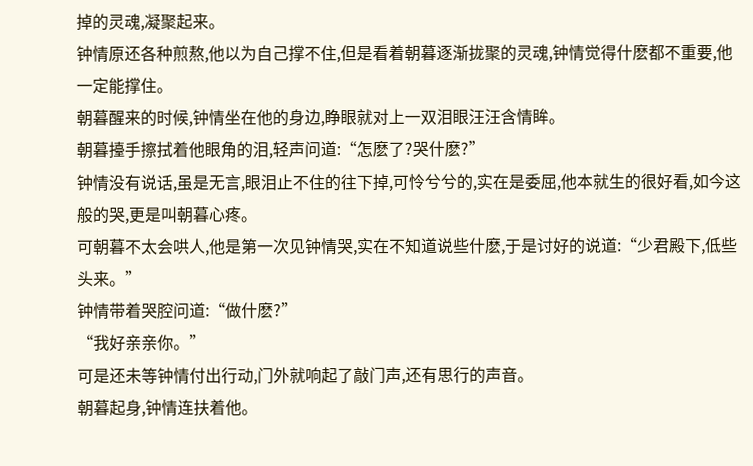掉的灵魂,凝聚起来。
钟情原还各种煎熬,他以为自己撑不住,但是看着朝暮逐渐拢聚的灵魂,钟情觉得什麽都不重要,他一定能撑住。
朝暮醒来的时候,钟情坐在他的身边,睁眼就对上一双泪眼汪汪含情眸。
朝暮擡手擦拭着他眼角的泪,轻声问道:“怎麽了?哭什麽?”
钟情没有说话,虽是无言,眼泪止不住的往下掉,可怜兮兮的,实在是委屈,他本就生的很好看,如今这般的哭,更是叫朝暮心疼。
可朝暮不太会哄人,他是第一次见钟情哭,实在不知道说些什麽,于是讨好的说道:“少君殿下,低些头来。”
钟情带着哭腔问道:“做什麽?”
“我好亲亲你。”
可是还未等钟情付出行动,门外就响起了敲门声,还有思行的声音。
朝暮起身,钟情连扶着他。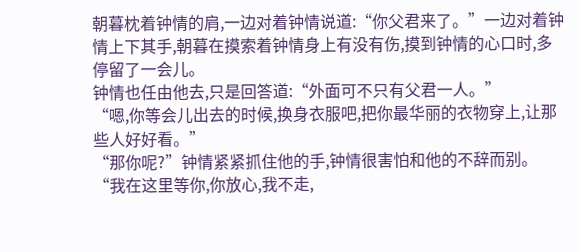朝暮枕着钟情的肩,一边对着钟情说道:“你父君来了。”一边对着钟情上下其手,朝暮在摸索着钟情身上有没有伤,摸到钟情的心口时,多停留了一会儿。
钟情也任由他去,只是回答道:“外面可不只有父君一人。”
“嗯,你等会儿出去的时候,换身衣服吧,把你最华丽的衣物穿上,让那些人好好看。”
“那你呢?”钟情紧紧抓住他的手,钟情很害怕和他的不辞而别。
“我在这里等你,你放心,我不走,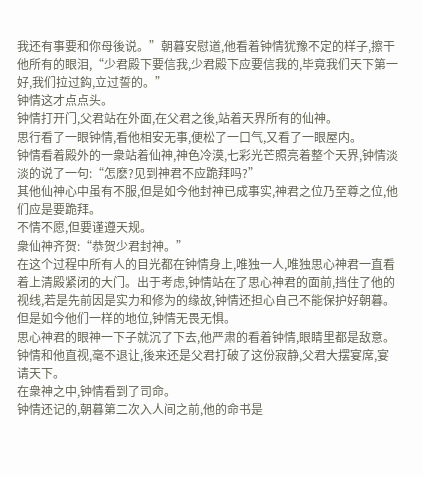我还有事要和你母後说。”朝暮安慰道,他看着钟情犹豫不定的样子,擦干他所有的眼泪,“少君殿下要信我,少君殿下应要信我的,毕竟我们天下第一好,我们拉过鈎,立过誓的。”
钟情这才点点头。
钟情打开门,父君站在外面,在父君之後,站着天界所有的仙神。
思行看了一眼钟情,看他相安无事,便松了一口气,又看了一眼屋内。
钟情看着殿外的一衆站着仙神,神色冷漠,七彩光芒照亮着整个天界,钟情淡淡的说了一句:“怎麽?见到神君不应跪拜吗?”
其他仙神心中虽有不服,但是如今他封神已成事实,神君之位乃至尊之位,他们应是要跪拜。
不情不愿,但要谨遵天规。
衆仙神齐贺:“恭贺少君封神。”
在这个过程中所有人的目光都在钟情身上,唯独一人,唯独思心神君一直看着上清殿紧闭的大门。出于考虑,钟情站在了思心神君的面前,挡住了他的视线,若是先前因是实力和修为的缘故,钟情还担心自己不能保护好朝暮。但是如今他们一样的地位,钟情无畏无惧。
思心神君的眼神一下子就沉了下去,他严肃的看着钟情,眼睛里都是敌意。
钟情和他直视,毫不退让,後来还是父君打破了这份寂静,父君大摆宴席,宴请天下。
在衆神之中,钟情看到了司命。
钟情还记的,朝暮第二次入人间之前,他的命书是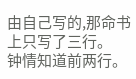由自己写的,那命书上只写了三行。
钟情知道前两行。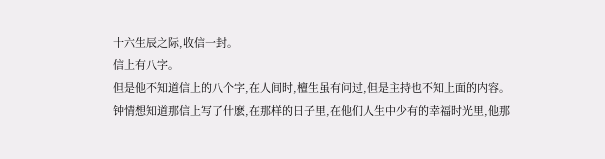十六生辰之际,收信一封。
信上有八字。
但是他不知道信上的八个字,在人间时,檀生虽有问过,但是主持也不知上面的内容。
钟情想知道那信上写了什麽,在那样的日子里,在他们人生中少有的幸福时光里,他那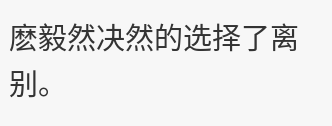麽毅然决然的选择了离别。